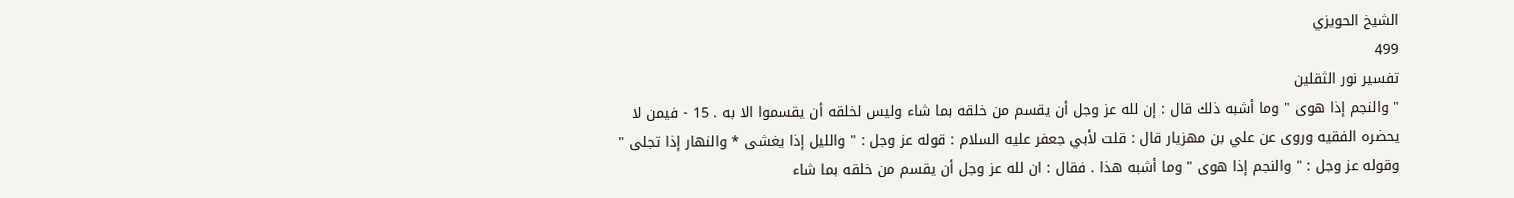الشيخ الحويزي
499
تفسير نور الثقلين
" والنجم إذا هوى " وما أشبه ذلك قال : إن لله عز وجل أن يقسم من خلقه بما شاء وليس لخلقه أن يقسموا الا به . 15 - فيمن لا يحضره الفقيه وروى عن علي بن مهزيار قال : قلت لأبي جعفر عليه السلام : قوله عز وجل : " والليل إذا يغشى * والنهار إذا تجلى " وقوله عز وجل : " والنجم إذا هوى " وما أشبه هذا . فقال : ان لله عز وجل أن يقسم من خلقه بما شاء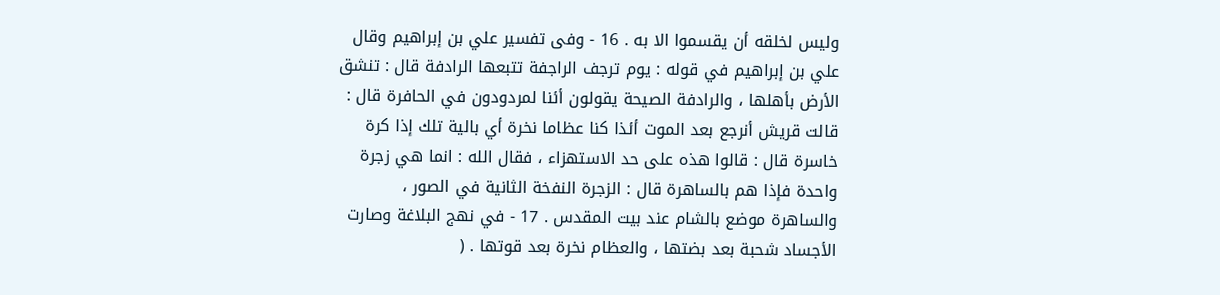وليس لخلقه أن يقسموا الا به . 16 - وفى تفسير علي بن إبراهيم وقال علي بن إبراهيم في قوله : يوم ترجف الراجفة تتبعها الرادفة قال : تنشق الأرض بأهلها ، والرادفة الصيحة يقولون أئنا لمردودون في الحافرة قال : قالت قريش أنرجع بعد الموت أئذا كنا عظاما نخرة أي بالية تلك إذا كرة خاسرة قال : قالوا هذه على حد الاستهزاء ، فقال الله : انما هي زجرة واحدة فإذا هم بالساهرة قال : الزجرة النفخة الثانية في الصور ، والساهرة موضع بالشام عند بيت المقدس . 17 - في نهج البلاغة وصارت الأجساد شحبة بعد بضتها ، والعظام نخرة بعد قوتها . (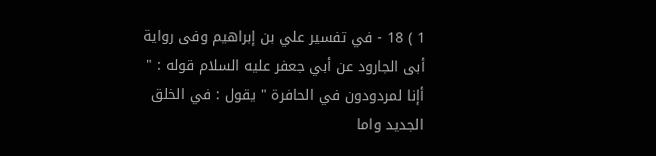1 ) 18 - في تفسير علي بن إبراهيم وفى رواية أبى الجارود عن أبي جعفر عليه السلام قوله : " أإنا لمردودون في الحافرة " يقول : في الخلق الجديد واما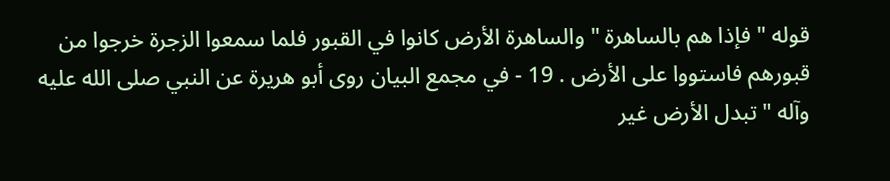قوله " فإذا هم بالساهرة " والساهرة الأرض كانوا في القبور فلما سمعوا الزجرة خرجوا من قبورهم فاستووا على الأرض . 19 - في مجمع البيان روى أبو هريرة عن النبي صلى الله عليه وآله " تبدل الأرض غير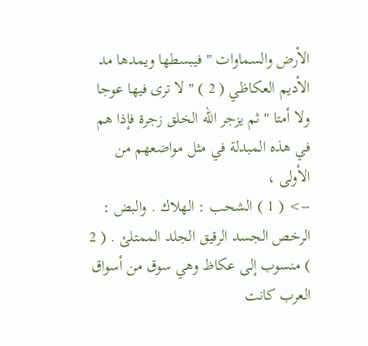الأرض والسماوات " فيبسطها ويمدها مد الأديم العكاظي ( 2 ) " لا ترى فيها عوجا ولا أمتا " ثم يزجر الله الخلق زجرة فإذا هم في هذه المبدلة في مثل مواضعهم من الأولى ،
--> ( 1 ) الشحب : الهلاك . والبض : الرخص الجسد الرقيق الجلد الممتلئ . ( 2 ) منسوب إلى عكاظ وهي سوق من أسواق العرب كانت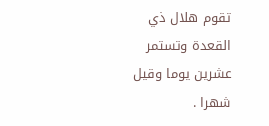تقوم هلال ذي القعدة وتستمر عشرين يوما وقيل شهرا .